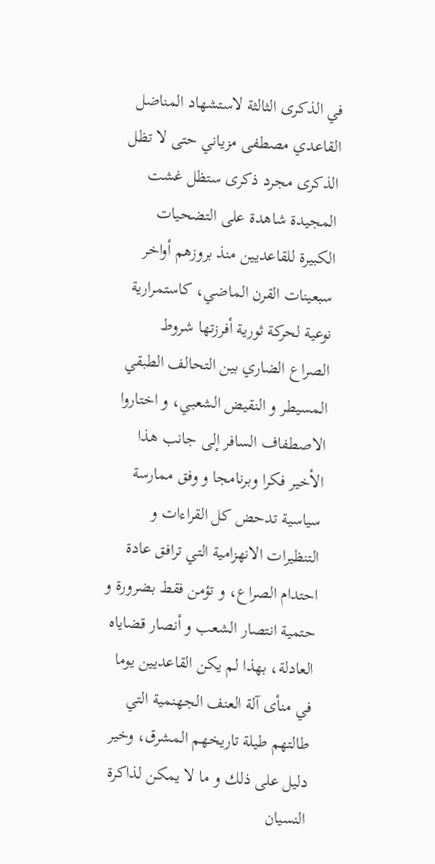في الذكرى الثالثة لاستشهاد المناضل القاعدي مصطفى مزياني حتى لا تظل الذكرى مجرد ذكرى ستظل غشت المجيدة شاهدة على التضحيات الكبيرة للقاعديين منذ بروزهم أواخر سبعينات القرن الماضي، كاستمرارية نوعية لحركة ثورية أفرزتها شروط الصراع الضاري بين التحالف الطبقي المسيطر و النقيض الشعبي، و اختاروا الاصطفاف السافر إلى جانب هذا الأخير فكرا وبرنامجا و وفق ممارسة سياسية تدحض كل القراءات و التنظيرات الانهزامية التي ترافق عادة احتدام الصراع، و تؤمن فقط بضرورة و حتمية انتصار الشعب و أنصار قضاياه العادلة، بهذا لم يكن القاعديين يوما في منأى آلة العنف الجهنمية التي طالتهم طيلة تاريخهم المشرق، وخير دليل على ذلك و ما لا يمكن لذاكرة النسيان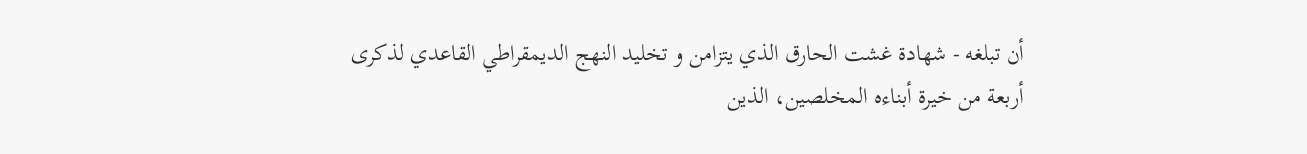أن تبلغه - شهادة غشت الحارق الذي يتزامن و تخليد النهج الديمقراطي القاعدي لذكرى أربعة من خيرة أبناءه المخلصين، الذين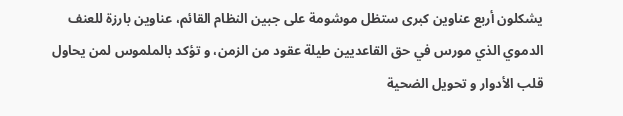يشكلون أربع عناوين كبرى ستظل موشومة على جبين النظام القائم، عناوين بارزة للعنف الدموي الذي مورس في حق القاعديين طيلة عقود من الزمن، و تؤكد بالملموس لمن يحاول قلب الأدوار و تحويل الضحية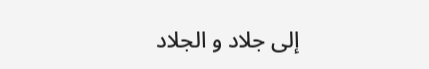إلى جلاد و الجلاد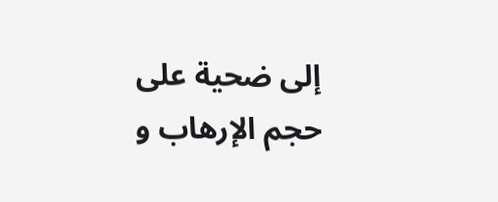إلى ضحية على حجم الإرهاب و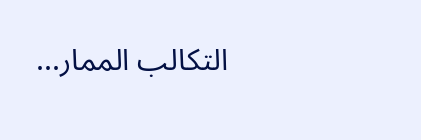التكالب الممار...